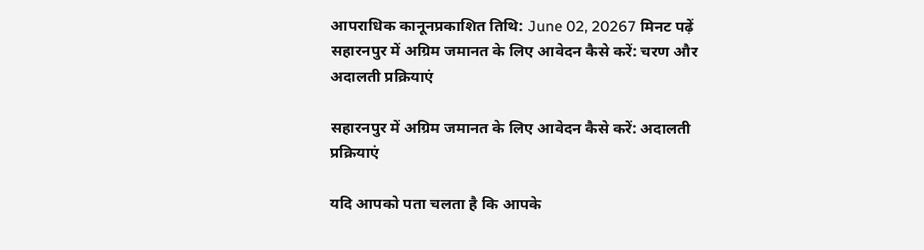आपराधिक कानूनप्रकाशित तिथि: June 02, 20267 मिनट पढ़ें
सहारनपुर में अग्रिम जमानत के लिए आवेदन कैसे करें: चरण और अदालती प्रक्रियाएं

सहारनपुर में अग्रिम जमानत के लिए आवेदन कैसे करें: अदालती प्रक्रियाएं

यदि आपको पता चलता है कि आपके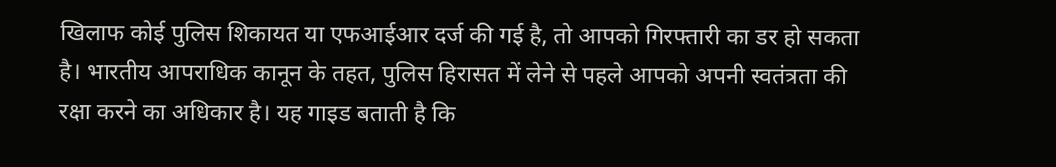खिलाफ कोई पुलिस शिकायत या एफआईआर दर्ज की गई है, तो आपको गिरफ्तारी का डर हो सकता है। भारतीय आपराधिक कानून के तहत, पुलिस हिरासत में लेने से पहले आपको अपनी स्वतंत्रता की रक्षा करने का अधिकार है। यह गाइड बताती है कि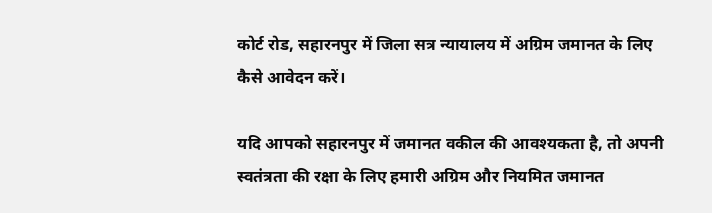कोर्ट रोड, सहारनपुर में जिला सत्र न्यायालय में अग्रिम जमानत के लिए कैसे आवेदन करें।

यदि आपको सहारनपुर में जमानत वकील की आवश्यकता है, तो अपनी स्वतंत्रता की रक्षा के लिए हमारी अग्रिम और नियमित जमानत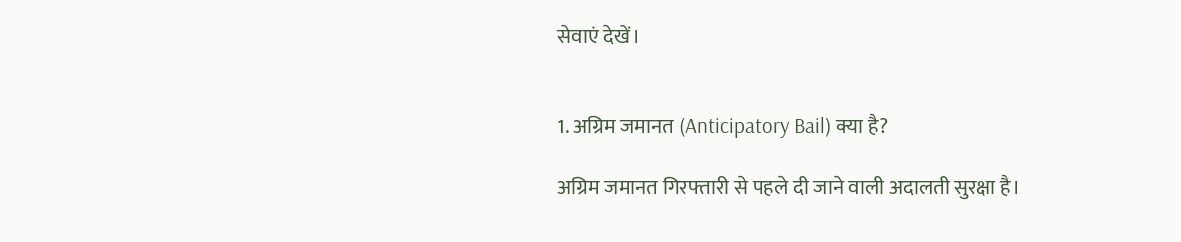सेवाएं देखें।


1. अग्रिम जमानत (Anticipatory Bail) क्या है?

अग्रिम जमानत गिरफ्तारी से पहले दी जाने वाली अदालती सुरक्षा है।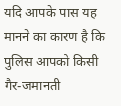यदि आपके पास यह मानने का कारण है कि पुलिस आपको किसी गैर-जमानती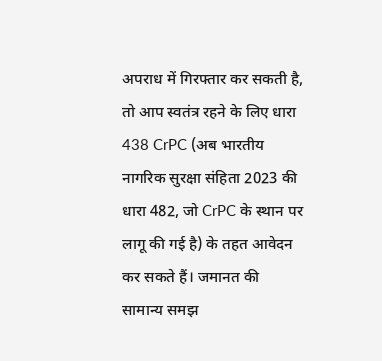अपराध में गिरफ्तार कर सकती है, तो आप स्वतंत्र रहने के लिए धारा 438 CrPC (अब भारतीय नागरिक सुरक्षा संहिता 2023 की धारा 482, जो CrPC के स्थान पर लागू की गई है) के तहत आवेदन कर सकते हैं। जमानत की सामान्य समझ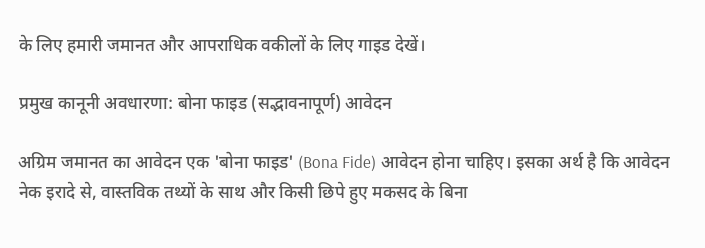के लिए हमारी जमानत और आपराधिक वकीलों के लिए गाइड देखें।

प्रमुख कानूनी अवधारणा: बोना फाइड (सद्भावनापूर्ण) आवेदन

अग्रिम जमानत का आवेदन एक 'बोना फाइड' (Bona Fide) आवेदन होना चाहिए। इसका अर्थ है कि आवेदन नेक इरादे से, वास्तविक तथ्यों के साथ और किसी छिपे हुए मकसद के बिना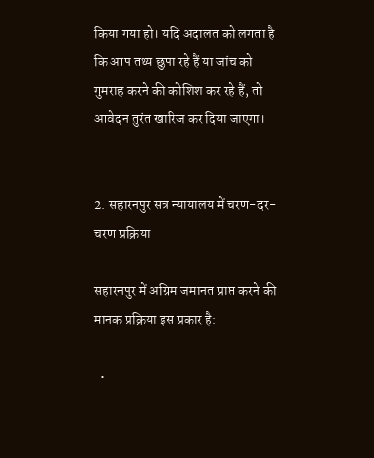किया गया हो। यदि अदालत को लगता है कि आप तथ्य छुपा रहे हैं या जांच को गुमराह करने की कोशिश कर रहे हैं, तो आवेदन तुरंत खारिज कर दिया जाएगा।


2. सहारनपुर सत्र न्यायालय में चरण-दर-चरण प्रक्रिया

सहारनपुर में अग्रिम जमानत प्राप्त करने की मानक प्रक्रिया इस प्रकार है:

  •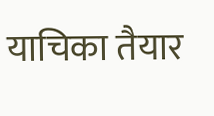याचिका तैयार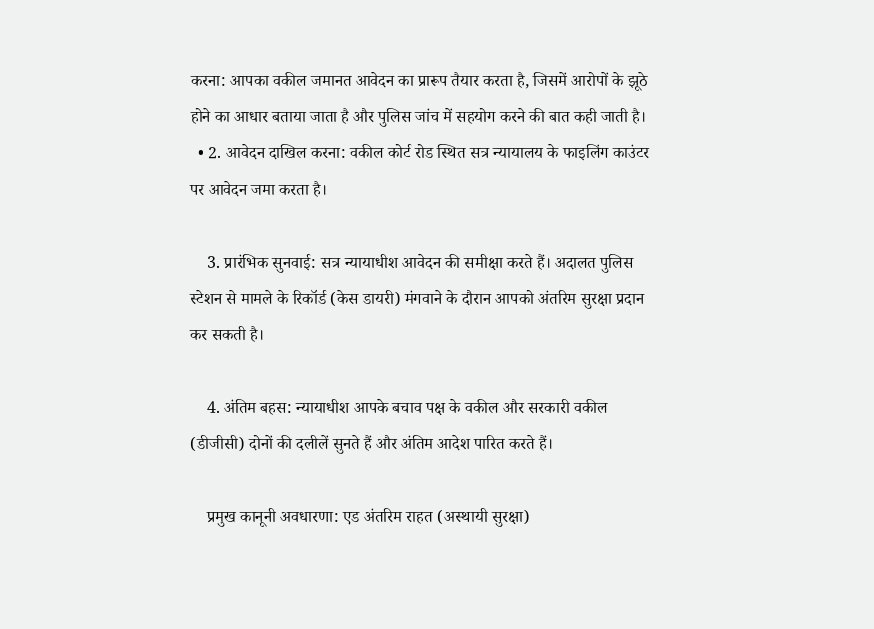करना: आपका वकील जमानत आवेदन का प्रारूप तैयार करता है, जिसमें आरोपों के झूठे होने का आधार बताया जाता है और पुलिस जांच में सहयोग करने की बात कही जाती है।
  • 2. आवेदन दाखिल करना: वकील कोर्ट रोड स्थित सत्र न्यायालय के फाइलिंग काउंटर पर आवेदन जमा करता है।

    3. प्रारंभिक सुनवाई: सत्र न्यायाधीश आवेदन की समीक्षा करते हैं। अदालत पुलिस स्टेशन से मामले के रिकॉर्ड (केस डायरी) मंगवाने के दौरान आपको अंतरिम सुरक्षा प्रदान कर सकती है।

    4. अंतिम बहस: न्यायाधीश आपके बचाव पक्ष के वकील और सरकारी वकील (डीजीसी) दोनों की दलीलें सुनते हैं और अंतिम आदेश पारित करते हैं।

    प्रमुख कानूनी अवधारणा: एड अंतरिम राहत (अस्थायी सुरक्षा)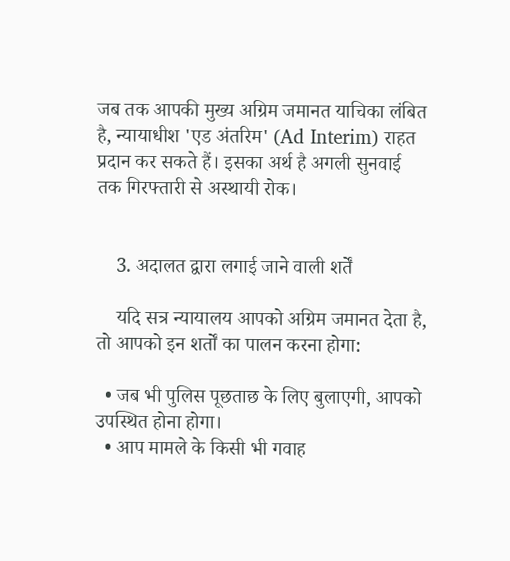जब तक आपकी मुख्य अग्रिम जमानत याचिका लंबित है, न्यायाधीश 'एड अंतरिम' (Ad Interim) राहत प्रदान कर सकते हैं। इसका अर्थ है अगली सुनवाई तक गिरफ्तारी से अस्थायी रोक।


    3. अदालत द्वारा लगाई जाने वाली शर्तें

    यदि सत्र न्यायालय आपको अग्रिम जमानत देता है, तो आपको इन शर्तों का पालन करना होगा:

  • जब भी पुलिस पूछताछ के लिए बुलाएगी, आपको उपस्थित होना होगा।
  • आप मामले के किसी भी गवाह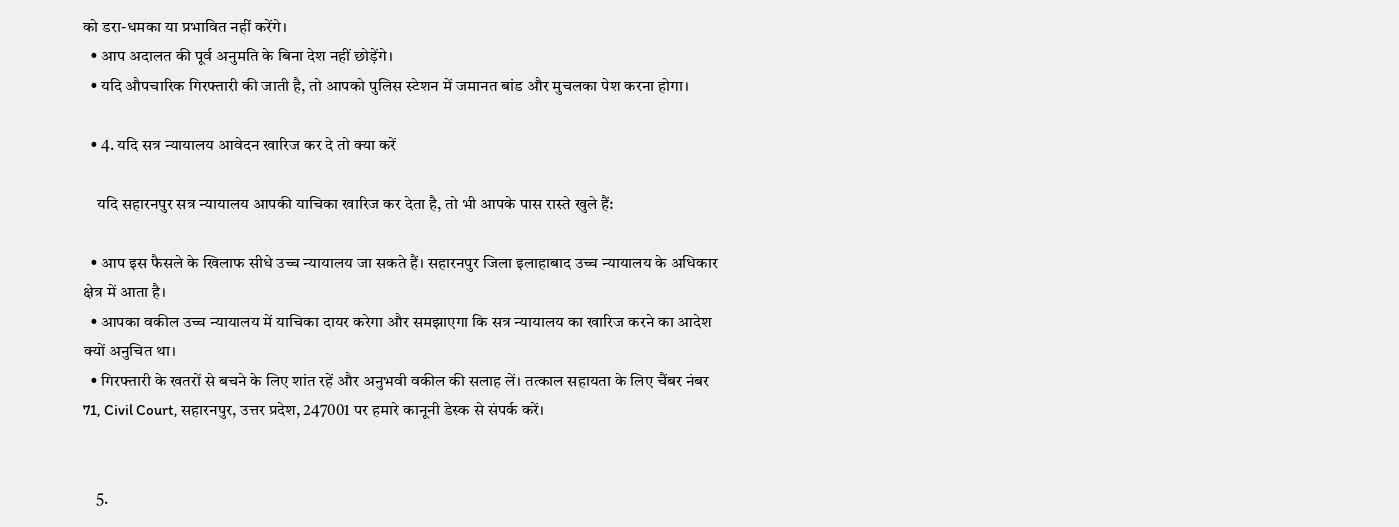को डरा-धमका या प्रभावित नहीं करेंगे।
  • आप अदालत की पूर्व अनुमति के बिना देश नहीं छोड़ेंगे।
  • यदि औपचारिक गिरफ्तारी की जाती है, तो आपको पुलिस स्टेशन में जमानत बांड और मुचलका पेश करना होगा।

  • 4. यदि सत्र न्यायालय आवेदन खारिज कर दे तो क्या करें

    यदि सहारनपुर सत्र न्यायालय आपकी याचिका खारिज कर देता है, तो भी आपके पास रास्ते खुले हैं:

  • आप इस फैसले के खिलाफ सीधे उच्च न्यायालय जा सकते हैं। सहारनपुर जिला इलाहाबाद उच्च न्यायालय के अधिकार क्षेत्र में आता है।
  • आपका वकील उच्च न्यायालय में याचिका दायर करेगा और समझाएगा कि सत्र न्यायालय का खारिज करने का आदेश क्यों अनुचित था।
  • गिरफ्तारी के खतरों से बचने के लिए शांत रहें और अनुभवी वकील की सलाह लें। तत्काल सहायता के लिए चैंबर नंबर 71, Civil Court, सहारनपुर, उत्तर प्रदेश, 247001 पर हमारे कानूनी डेस्क से संपर्क करें।


    5.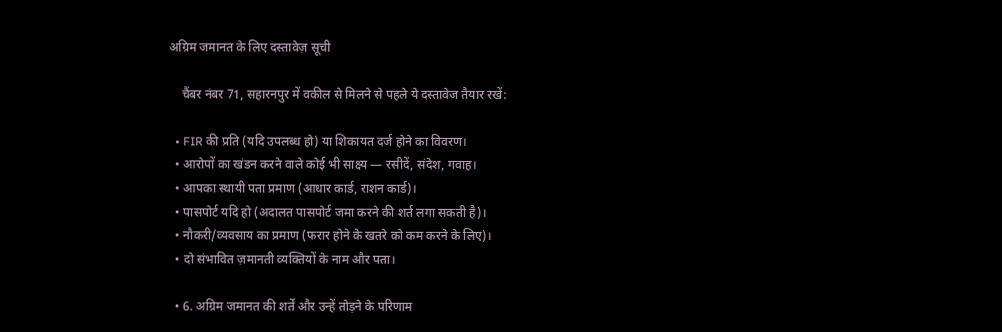अग्रिम जमानत के लिए दस्तावेज़ सूची

    चैंबर नंबर 71, सहारनपुर में वकील से मिलने से पहले ये दस्तावेज तैयार रखें:

  • FIR की प्रति (यदि उपलब्ध हो) या शिकायत दर्ज होने का विवरण।
  • आरोपों का खंडन करने वाले कोई भी साक्ष्य — रसीदें, संदेश, गवाह।
  • आपका स्थायी पता प्रमाण (आधार कार्ड, राशन कार्ड)।
  • पासपोर्ट यदि हो (अदालत पासपोर्ट जमा करने की शर्त लगा सकती है)।
  • नौकरी/व्यवसाय का प्रमाण (फरार होने के खतरे को कम करने के लिए)।
  • दो संभावित ज़मानती व्यक्तियों के नाम और पता।

  • 6. अग्रिम जमानत की शर्तें और उन्हें तोड़ने के परिणाम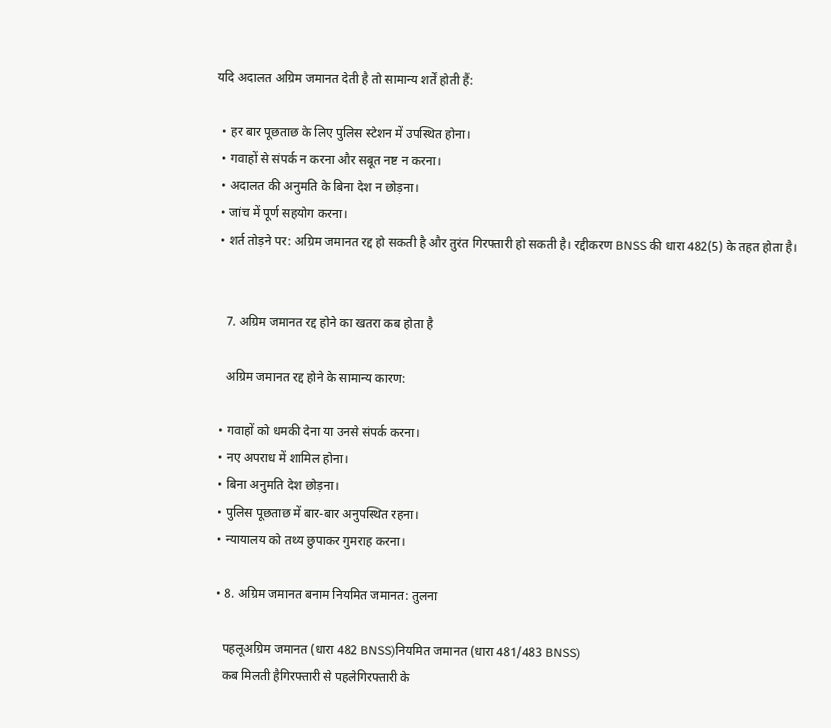यदि अदालत अग्रिम जमानत देती है तो सामान्य शर्तें होती हैं:

  • हर बार पूछताछ के लिए पुलिस स्टेशन में उपस्थित होना।
  • गवाहों से संपर्क न करना और सबूत नष्ट न करना।
  • अदालत की अनुमति के बिना देश न छोड़ना।
  • जांच में पूर्ण सहयोग करना।
  • शर्त तोड़ने पर: अग्रिम जमानत रद्द हो सकती है और तुरंत गिरफ्तारी हो सकती है। रद्दीकरण BNSS की धारा 482(5) के तहत होता है।


    7. अग्रिम जमानत रद्द होने का खतरा कब होता है

    अग्रिम जमानत रद्द होने के सामान्य कारण:

  • गवाहों को धमकी देना या उनसे संपर्क करना।
  • नए अपराध में शामिल होना।
  • बिना अनुमति देश छोड़ना।
  • पुलिस पूछताछ में बार-बार अनुपस्थित रहना।
  • न्यायालय को तथ्य छुपाकर गुमराह करना।

  • 8. अग्रिम जमानत बनाम नियमित जमानत: तुलना

    पहलूअग्रिम जमानत (धारा 482 BNSS)नियमित जमानत (धारा 481/483 BNSS)
    कब मिलती हैगिरफ्तारी से पहलेगिरफ्तारी के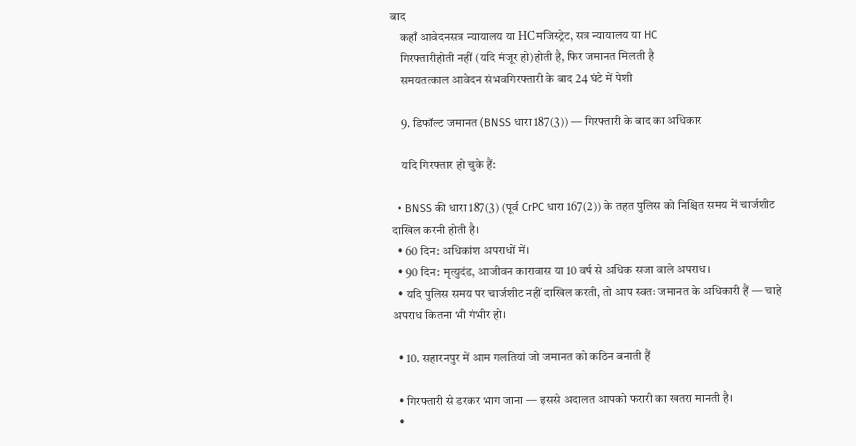बाद
    कहाँ आवेदनसत्र न्यायालय या HCमजिस्ट्रेट, सत्र न्यायालय या HC
    गिरफ्तारीहोती नहीं (यदि मंजूर हो)होती है, फिर जमानत मिलती है
    समयतत्काल आवेदन संभवगिरफ्तारी के बाद 24 घंटे में पेशी

    9. डिफॉल्ट जमानत (BNSS धारा 187(3)) — गिरफ्तारी के बाद का अधिकार

    यदि गिरफ्तार हो चुके हैं:

  • BNSS की धारा 187(3) (पूर्व CrPC धारा 167(2)) के तहत पुलिस को निश्चित समय में चार्जशीट दाखिल करनी होती है।
  • 60 दिन: अधिकांश अपराधों में।
  • 90 दिन: मृत्युदंड, आजीवन कारावास या 10 वर्ष से अधिक सजा वाले अपराध।
  • यदि पुलिस समय पर चार्जशीट नहीं दाखिल करती, तो आप स्वतः जमानत के अधिकारी हैं — चाहे अपराध कितना भी गंभीर हो।

  • 10. सहारनपुर में आम गलतियां जो जमानत को कठिन बनाती हैं

  • गिरफ्तारी से डरकर भाग जाना — इससे अदालत आपको फरारी का खतरा मानती है।
  •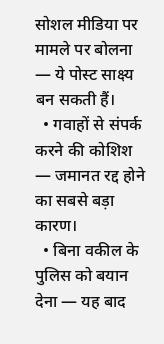सोशल मीडिया पर मामले पर बोलना — ये पोस्ट साक्ष्य बन सकती हैं।
  • गवाहों से संपर्क करने की कोशिश — जमानत रद्द होने का सबसे बड़ा कारण।
  • बिना वकील के पुलिस को बयान देना — यह बाद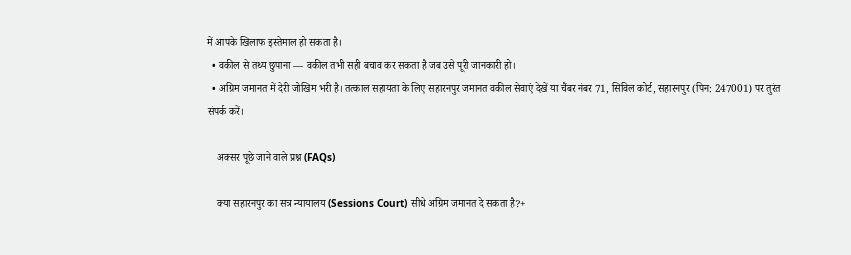में आपके खिलाफ इस्तेमाल हो सकता है।
  • वकील से तथ्य छुपाना — वकील तभी सही बचाव कर सकता है जब उसे पूरी जानकारी हो।
  • अग्रिम जमानत में देरी जोखिम भरी है। तत्काल सहायता के लिए सहारनपुर जमानत वकील सेवाएं देखें या चैंबर नंबर 71, सिविल कोर्ट, सहारनपुर (पिन: 247001) पर तुरंत संपर्क करें।

    अक्सर पूछे जाने वाले प्रश्न (FAQs)

    क्या सहारनपुर का सत्र न्यायालय (Sessions Court) सीधे अग्रिम जमानत दे सकता है?+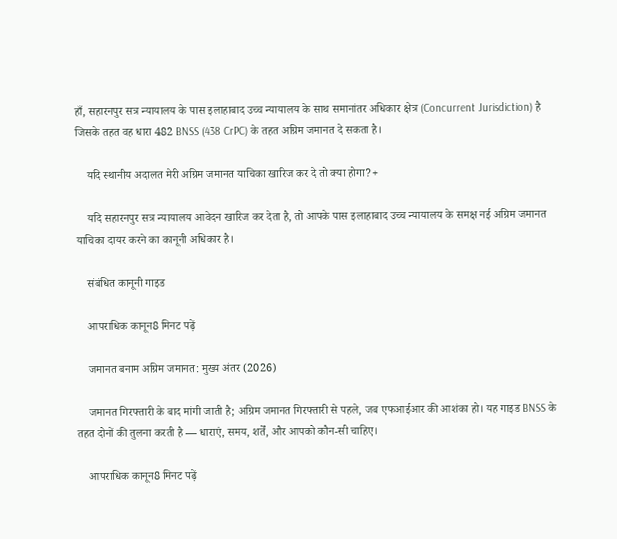हाँ, सहारनपुर सत्र न्यायालय के पास इलाहाबाद उच्च न्यायालय के साथ समानांतर अधिकार क्षेत्र (Concurrent Jurisdiction) है जिसके तहत वह धारा 482 BNSS (438 CrPC) के तहत अग्रिम जमानत दे सकता है।

    यदि स्थानीय अदालत मेरी अग्रिम जमानत याचिका खारिज कर दे तो क्या होगा?+

    यदि सहारनपुर सत्र न्यायालय आवेदन खारिज कर देता है, तो आपके पास इलाहाबाद उच्च न्यायालय के समक्ष नई अग्रिम जमानत याचिका दायर करने का कानूनी अधिकार है।

    संबंधित कानूनी गाइड

    आपराधिक कानून8 मिनट पढ़ें

    जमानत बनाम अग्रिम जमानत: मुख्य अंतर (2026)

    जमानत गिरफ्तारी के बाद मांगी जाती है; अग्रिम जमानत गिरफ्तारी से पहले, जब एफआईआर की आशंका हो। यह गाइड BNSS के तहत दोनों की तुलना करती है — धाराएं, समय, शर्तें, और आपको कौन-सी चाहिए।

    आपराधिक कानून8 मिनट पढ़ें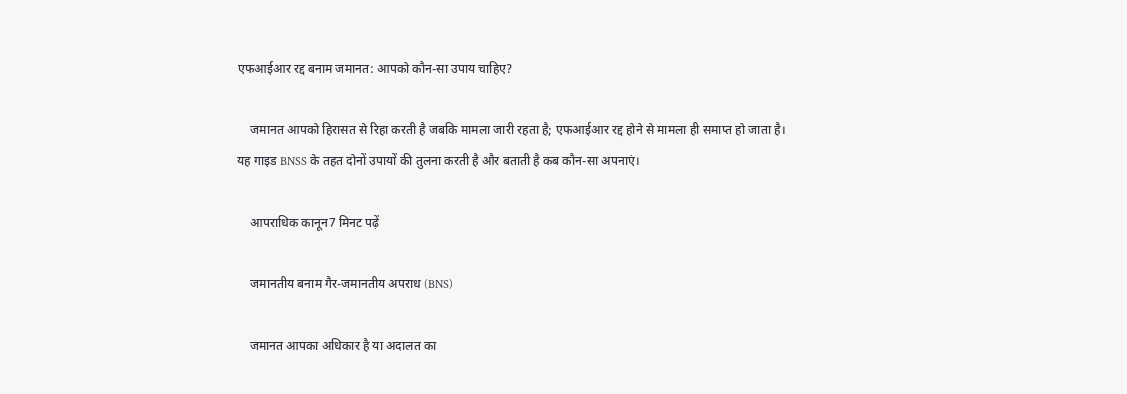एफआईआर रद्द बनाम जमानत: आपको कौन-सा उपाय चाहिए?

    जमानत आपको हिरासत से रिहा करती है जबकि मामला जारी रहता है; एफआईआर रद्द होने से मामला ही समाप्त हो जाता है। यह गाइड BNSS के तहत दोनों उपायों की तुलना करती है और बताती है कब कौन-सा अपनाएं।

    आपराधिक कानून7 मिनट पढ़ें

    जमानतीय बनाम गैर-जमानतीय अपराध (BNS)

    जमानत आपका अधिकार है या अदालत का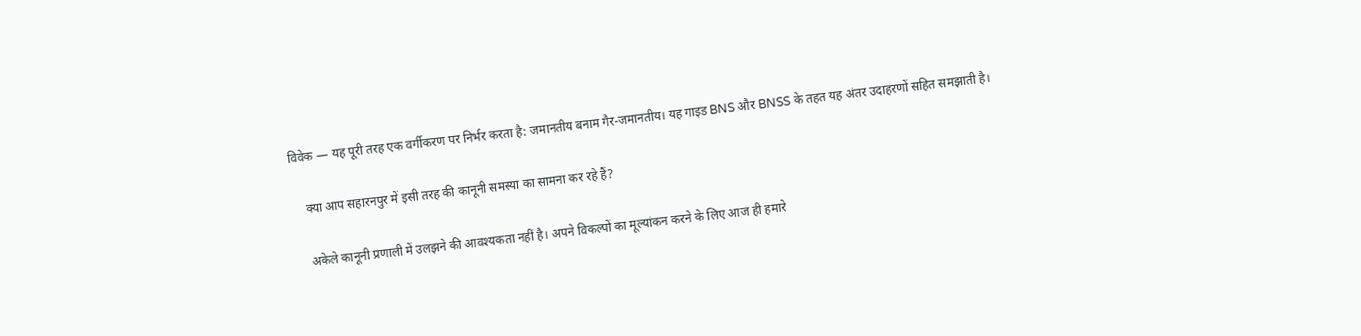विवेक — यह पूरी तरह एक वर्गीकरण पर निर्भर करता है: जमानतीय बनाम गैर-जमानतीय। यह गाइड BNS और BNSS के तहत यह अंतर उदाहरणों सहित समझाती है।

    क्या आप सहारनपुर में इसी तरह की कानूनी समस्या का सामना कर रहे हैं?

    अकेले कानूनी प्रणाली में उलझने की आवश्यकता नहीं है। अपने विकल्पों का मूल्यांकन करने के लिए आज ही हमारे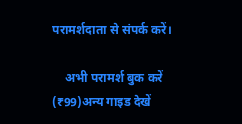परामर्शदाता से संपर्क करें।

    अभी परामर्श बुक करें (₹99)अन्य गाइड देखें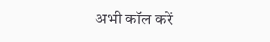अभी कॉल करें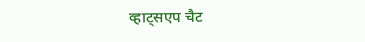व्हाट्सएप चैट